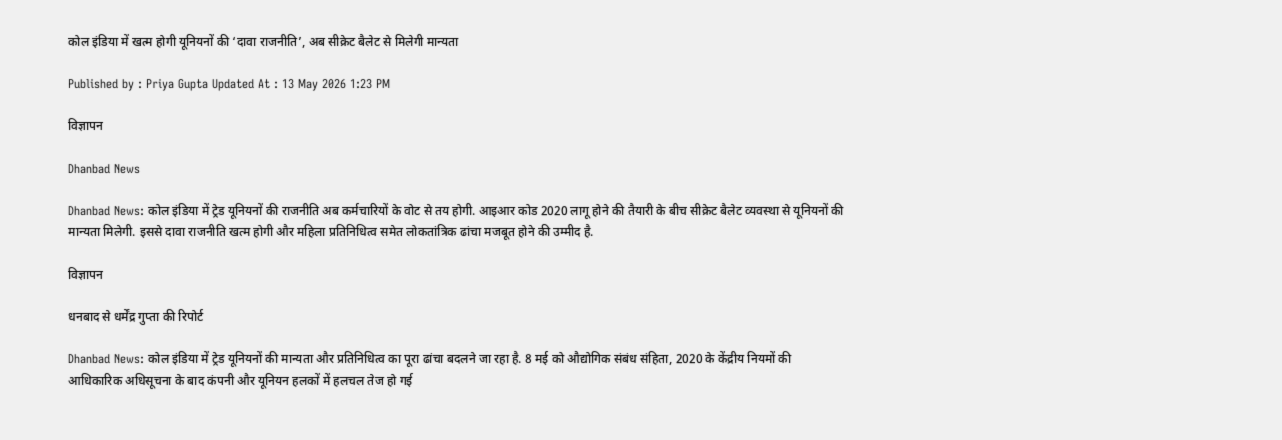कोल इंडिया में खत्म होगी यूनियनों की ‘दावा राजनीति’, अब सीक्रेट बैलेट से मिलेगी मान्यता

Published by : Priya Gupta Updated At : 13 May 2026 1:23 PM

विज्ञापन

Dhanbad News

Dhanbad News: कोल इंडिया में ट्रेड यूनियनों की राजनीति अब कर्मचारियों के वोट से तय होगी. आइआर कोड 2020 लागू होने की तैयारी के बीच सीक्रेट बैलेट व्यवस्था से यूनियनों की मान्यता मिलेगी. इससे दावा राजनीति खत्म होगी और महिला प्रतिनिधित्व समेत लोकतांत्रिक ढांचा मजबूत होने की उम्मीद है.

विज्ञापन

धनबाद से धर्मेंद्र गुप्ता की रिपोर्ट

Dhanbad News: कोल इंडिया में ट्रेड यूनियनों की मान्यता और प्रतिनिधित्व का पूरा ढांचा बदलने जा रहा है. 8 मई को औद्योगिक संबंध संहिता, 2020 के केंद्रीय नियमों की आधिकारिक अधिसूचना के बाद कंपनी और यूनियन हलकों में हलचल तेज हो गई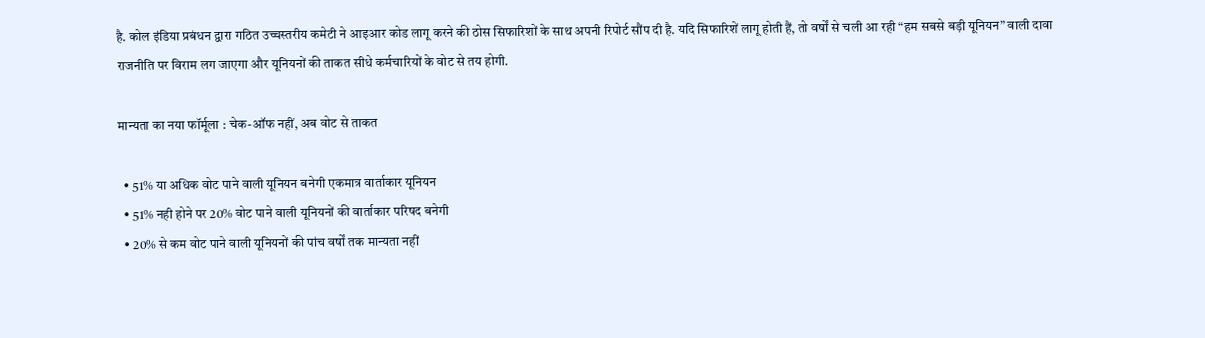है. कोल इंडिया प्रबंधन द्वारा गठित उच्चस्तरीय कमेटी ने आइआर कोड लागू करने की ठोस सिफारिशों के साथ अपनी रिपोर्ट सौंप दी है. यदि सिफारिशें लागू होती हैं, तो वर्षों से चली आ रही “हम सबसे बड़ी यूनियन” वाली दावा राजनीति पर विराम लग जाएगा और यूनियनों की ताकत सीधे कर्मचारियों के वोट से तय होगी.

मान्यता का नया फॉर्मूला : चेक-ऑफ नहीं, अब वोट से ताकत

  • 51% या अधिक वोट पाने वाली यूनियन बनेगी एकमात्र वार्ताकार यूनियन
  • 51% नही होने पर 20% वोट पाने वाली यूनियनों की वार्ताकार परिषद बनेगी
  • 20% से कम वोट पाने वाली यूनियनों की पांच वर्षों तक मान्यता नहीं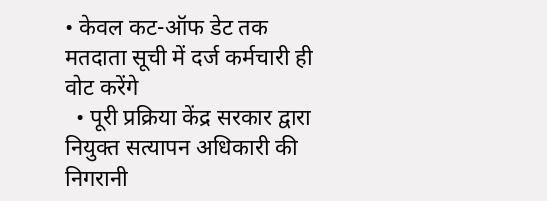• केवल कट-ऑफ डेट तक मतदाता सूची में दर्ज कर्मचारी ही वोट करेंगे
  • पूरी प्रक्रिया केंद्र सरकार द्वारा नियुक्त सत्यापन अधिकारी की निगरानी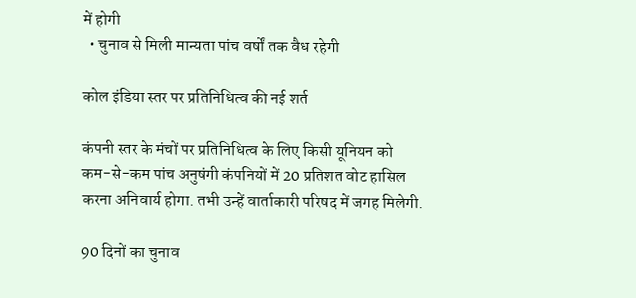में होगी
  • चुनाव से मिली मान्यता पांच वर्षों तक वैध रहेगी

कोल इंडिया स्तर पर प्रतिनिधित्व की नई शर्त

कंपनी स्तर के मंचों पर प्रतिनिधित्व के लिए किसी यूनियन को कम-से-कम पांच अनुषंगी कंपनियों में 20 प्रतिशत वोट हासिल करना अनिवार्य होगा. तभी उन्हें वार्ताकारी परिषद में जगह मिलेगी.

90 दिनों का चुनाव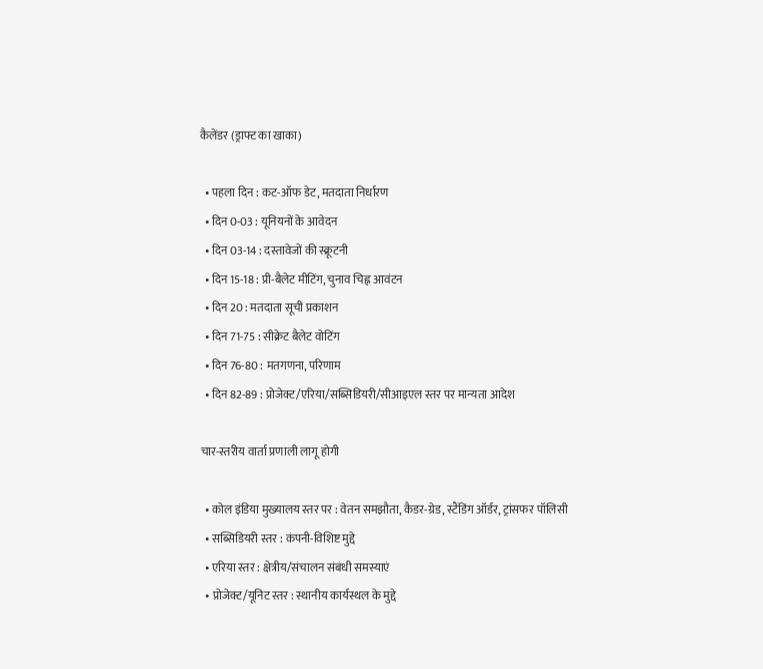कैलेंडर (ड्राफ्ट का खाका)

  • पहला दिन : कट-ऑफ डेट, मतदाता निर्धारण
  • दिन 0-03 : यूनियनों के आवेदन
  • दिन 03-14 : दस्तावेजों की स्क्रूटनी
  • दिन 15-18 : प्री-बैलेट मीटिंग, चुनाव चिह्न आवंटन
  • दिन 20 : मतदाता सूची प्रकाशन
  • दिन 71-75 : सीक्रेट बैलेट वोटिंग
  • दिन 76-80 : मतगणना, परिणाम
  • दिन 82-89 : प्रोजेक्ट/एरिया/सब्सिडियरी/सीआइएल स्तर पर मान्यता आदेश

चार-स्तरीय वार्ता प्रणाली लागू होगी

  • कोल इंडिया मुख्यालय स्तर पर : वेतन समझौता, कैडर-ग्रेड, स्टैंडिंग ऑर्डर, ट्रांसफर पॉलिसी
  • सब्सिडियरी स्तर : कंपनी-विशिष्ट मुद्दे
  • एरिया स्तर : क्षेत्रीय/संचालन संबंधी समस्याएं
  • प्रोजेक्ट/यूनिट स्तर : स्थानीय कार्यस्थल के मुद्दे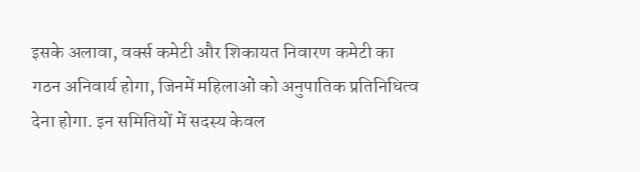इसके अलावा, वर्क्स कमेटी और शिकायत निवारण कमेटी का गठन अनिवार्य होगा, जिनमें महिलाओं को अनुपातिक प्रतिनिधित्व देना होगा. इन समितियों में सदस्य केवल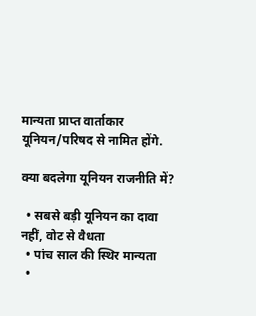मान्यता प्राप्त वार्ताकार यूनियन/परिषद से नामित होंगे.

क्या बदलेगा यूनियन राजनीति में?

  • सबसे बड़ी यूनियन का दावा नहीं, वोट से वैधता
  • पांच साल की स्थिर मान्यता
  •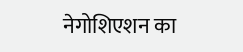नेगोशिएशन का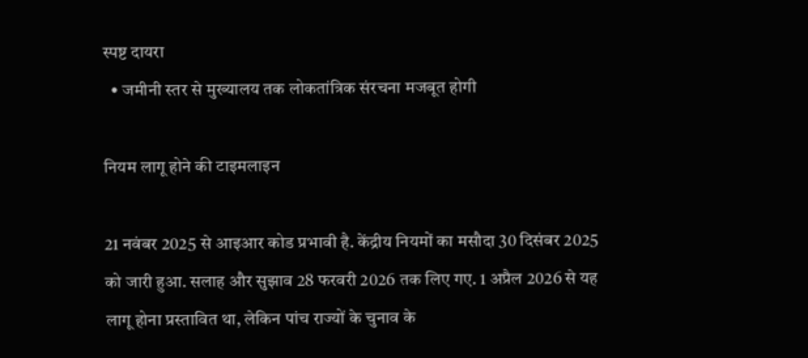स्पष्ट दायरा
  • जमीनी स्तर से मुख्यालय तक लोकतांत्रिक संरचना मजबूत होगी

नियम लागू होने की टाइमलाइन

21 नवंबर 2025 से आइआर कोड प्रभावी है. केंद्रीय नियमों का मसौदा 30 दिसंबर 2025 को जारी हुआ. सलाह और सुझाव 28 फरवरी 2026 तक लिए गए. 1 अप्रैल 2026 से यह लागू होना प्रस्तावित था, लेकिन पांच राज्यों के चुनाव के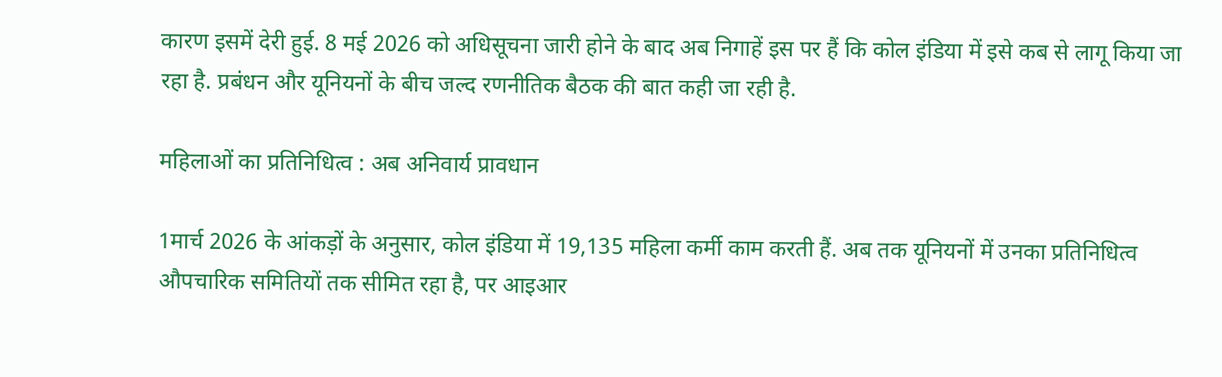कारण इसमें देरी हुई. 8 मई 2026 को अधिसूचना जारी होने के बाद अब निगाहें इस पर हैं कि कोल इंडिया में इसे कब से लागू किया जा रहा है. प्रबंधन और यूनियनों के बीच जल्द रणनीतिक बैठक की बात कही जा रही है.

महिलाओं का प्रतिनिधित्व : अब अनिवार्य प्रावधान

1मार्च 2026 के आंकड़ों के अनुसार, कोल इंडिया में 19,135 महिला कर्मी काम करती हैं. अब तक यूनियनों में उनका प्रतिनिधित्व औपचारिक समितियों तक सीमित रहा है, पर आइआर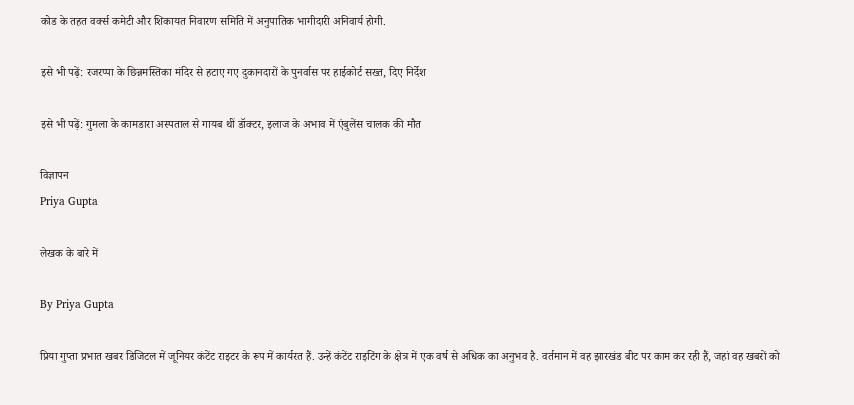कोड के तहत वर्क्स कमेटी और शिकायत निवारण समिति में अनुपातिक भागीदारी अनिवार्य होगी.

इसे भी पढ़ें: रजरप्पा के छिन्नमस्तिका मंदिर से हटाए गए दुकानदारों के पुनर्वास पर हाईकोर्ट सख्त, दिए निर्देश

इसे भी पढ़ें: गुमला के कामडारा अस्पताल से गायब थीं डॉक्टर, इलाज के अभाव में एंबुलेंस चालक की मौत

विज्ञापन
Priya Gupta

लेखक के बारे में

By Priya Gupta

प्रिया गुप्ता प्रभात खबर डिजिटल में जूनियर कंटेंट राइटर के रूप में कार्यरत हैं. उन्हें कंटेंट राइटिंग के क्षेत्र में एक वर्ष से अधिक का अनुभव है. वर्तमान में वह झारखंड बीट पर काम कर रही हैं, जहां वह खबरों को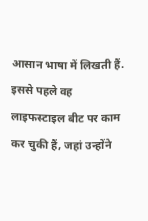आसान भाषा में लिखती हैं. इससे पहले वह लाइफस्टाइल बीट पर काम कर चुकी हैं, जहां उन्होंने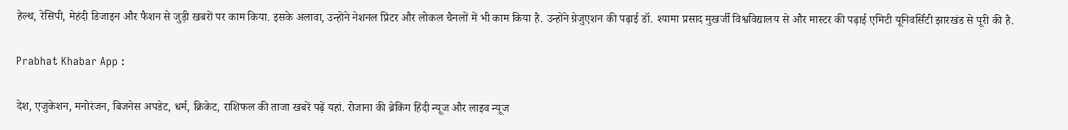हेल्थ, रेसिपी, मेहंदी डिजाइन और फैशन से जुड़ी खबरों पर काम किया. इसके अलावा, उन्होंने नेशनल प्रिंटर और लोकल चैनलों में भी काम किया है. उन्होंने ग्रेजुएशन की पढ़ाई डॉ. श्यामा प्रसाद मुखर्जी विश्वविद्यालय से और मास्टर की पढ़ाई एमिटी यूनिवर्सिटी झारखंड से पूरी की है.

Prabhat Khabar App :

देश, एजुकेशन, मनोरंजन, बिजनेस अपडेट, धर्म, क्रिकेट, राशिफल की ताजा खबरें पढ़ें यहां. रोजाना की ब्रेकिंग हिंदी न्यूज और लाइव न्यूज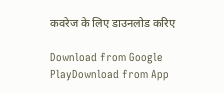कवरेज के लिए डाउनलोड करिए

Download from Google PlayDownload from App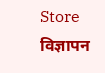Store
विज्ञापन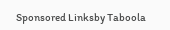Sponsored Linksby Taboola